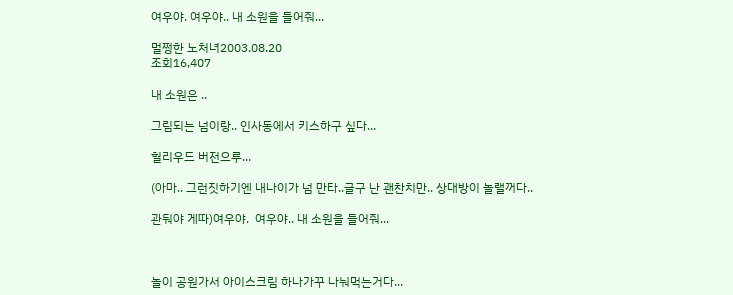여우야. 여우야.. 내 소원을 들어줘...

멀쩡한 노처녀2003.08.20
조회16,407

내 소원은 ..

그림되는 넘이랑.. 인사동에서 키스하구 싶다...

헐리우드 버전으루...

(아마.. 그런짓하기엔 내나이가 넘 만타..글구 난 괜찬치만.. 상대방이 놀랠꺼다..

관둬야 게따)여우야.  여우야.. 내 소원을 들어줘...



놀이 공원가서 아이스크림 하나가꾸 나눠먹는거다...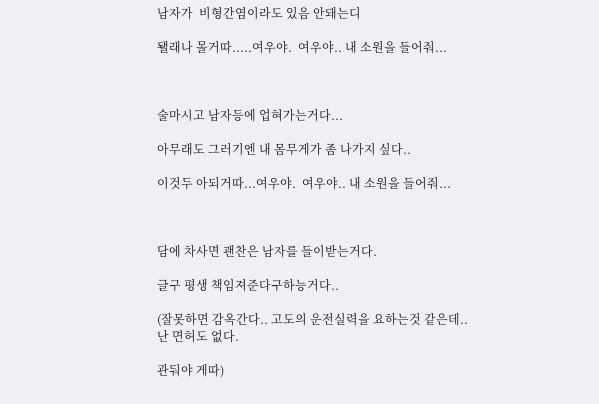남자가  비형간염이라도 있음 안돼는디

됄래나 몰거따.....여우야.  여우야.. 내 소원을 들어줘...



술마시고 남자등에 업혀가는거다...

아무래도 그러기엔 내 몸무게가 좀 나가지 싶다..

이것두 아되거따...여우야.  여우야.. 내 소원을 들어줘...



담에 차사면 괜찬은 남자를 들이받는거다.

글구 평생 책임져준다구하능거다..

(잘못하면 감옥간다.. 고도의 운전실력을 요하는것 같은데.. 난 면허도 없다.

관둬야 게따)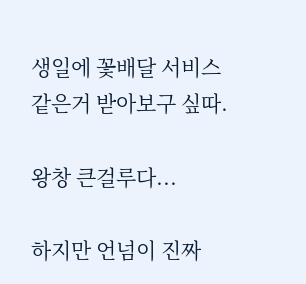생일에 꽃배달 서비스 같은거 받아보구 싶따.

왕창 큰걸루다...

하지만 언넘이 진짜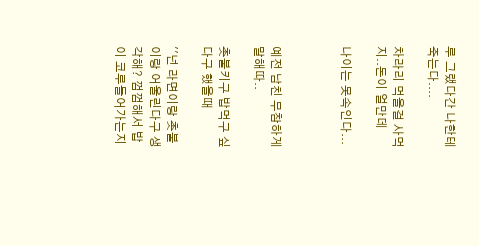루 그랬다간 나한테 죽는다....

차라리 먹을걸 사먹지..돈이 얼만데

나이는 못속인다...



예전 남친 무참하게 말해따..

촛불키구 밥먹구 싶다구 했을때

''넌 라면이랑 촛불이랑 어울린다구 생각해? 껌껌해서 밥이 코루들어가는지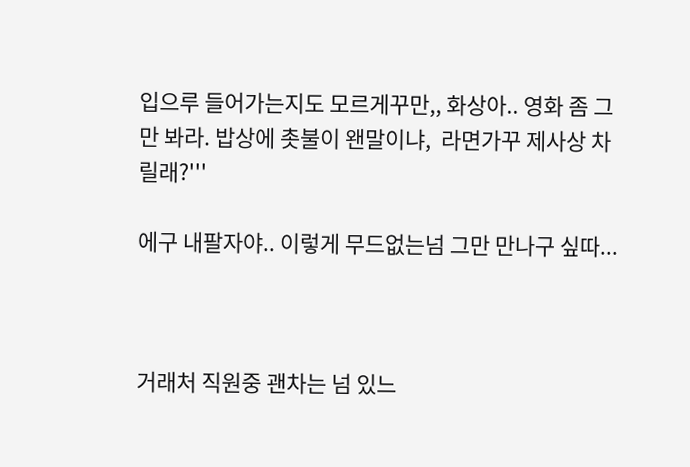입으루 들어가는지도 모르게꾸만,, 화상아.. 영화 좀 그만 봐라. 밥상에 촛불이 왠말이냐,  라면가꾸 제사상 차릴래?'''

에구 내팔자야.. 이렇게 무드없는넘 그만 만나구 싶따...



거래처 직원중 괜차는 넘 있느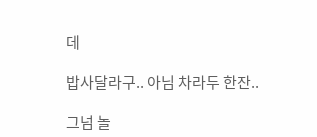데

밥사달라구.. 아님 차라두 한잔..

그넘 놀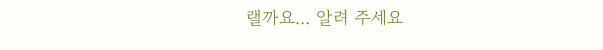랠까요... 알려 주세요